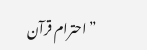”احترام قرآن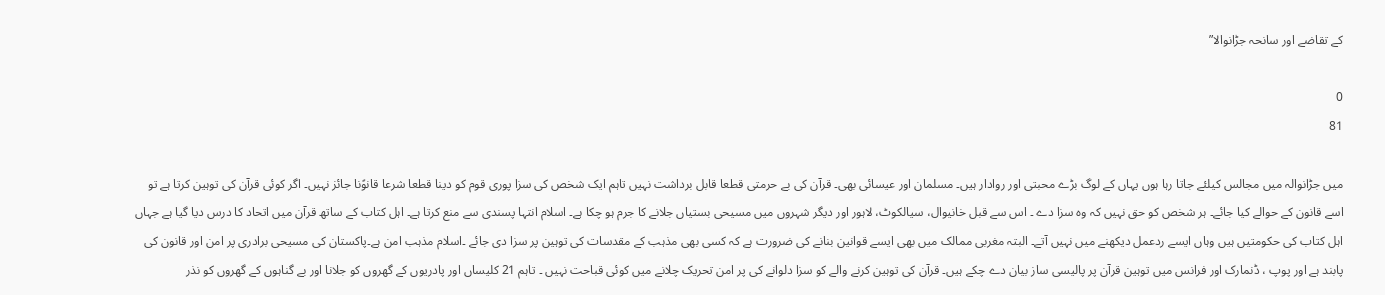کے تقاضے اور سانحہ جڑانوالا”

0
81

میں جڑانوالہ میں مجالس کیلئے جاتا رہا ہوں یہاں کے لوگ بڑے محبتی اور روادار ہیں۔ مسلمان اور عیسائی بھی۔ قرآن کی بے حرمتی قطعا قابل برداشت نہیں تاہم ایک شخص کی سزا پوری قوم کو دینا قطعا شرعا قانوًنا جائز نہیں۔ اگر کوئی قرآن کی توہین کرتا ہے تو اسے قانون کے حوالے کیا جائے۔ ہر شخص کو حق نہیں کہ وہ سزا دے ۔ اس سے قبل خانیوال، سیالکوٹ، لاہور اور دیگر شہروں میں مسیحی بستیاں جلانے کا جرم ہو چکا ہے۔ اسلام انتہا پسندی سے منع کرتا ہے۔ اہل کتاب کے ساتھ قرآن میں اتحاد کا درس دیا گیا ہے جہاں اہل کتاب کی حکومتیں ہیں وہاں ایسے ردعمل دیکھنے میں نہیں آتے۔ البتہ مغربی ممالک میں بھی ایسے قوانین بنانے کی ضرورت ہے کہ کسی بھی مذہب کے مقدسات کی توہین پر سزا دی جائے ۔اسلام مذہب امن ہے۔پاکستان کی مسیحی برادری پر امن اور قانون کی پابند ہے اور پوپ ، ڈنمارک اور فرانس میں توہین قرآن پر پالیسی ساز بیان دے چکے ہیں۔ قرآن کی توہین کرنے والے کو سزا دلوانے کی پر امن تحریک چلانے میں کوئی قباحت نہیں ۔ تاہم 21 کلیساں اور پادریوں کے گھروں کو جلانا اور بے گناہوں کے گھروں کو نذر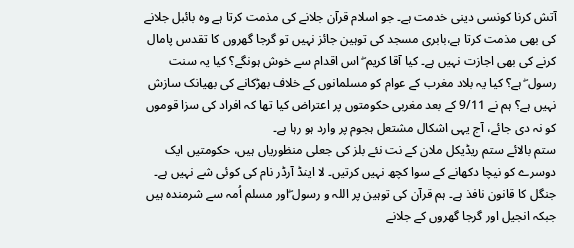آتش کرنا کونسی دینی خدمت ہے۔ جو اسلام قرآن جلانے کی مذمت کرتا ہے وہ بائبل جلانے کی بھی مذمت کرتا ہے،بابری مسجد کی توہین جائز نہیں تو گرجا گھروں کا تقدس پامال کرنے کی بھی اجازت نہیں ہے۔ کیا آقا کریم ۖ اس اقدام سے خوش ہونگے؟ کیا یہ سنت رسول ۖ ہے؟ کیا یہ بلاد مغرب کے عوام کو مسلمانوں کے خلاف بھڑکانے کی بھیانک سازش نہیں ہے؟ ہم نے 9/11 کے بعد مغربی حکومتوں پر اعتراض کیا تھا کہ افراد کی سزا قوموں کو نہ دی جائے، آج یہی اشکال مشتعل ہجوم پر وارد ہو رہا ہے۔
ستم بالائے ستم ریڈیکل ملان کے نت نئے بلز کی جعلی منظوریاں ہیں، حکومتیں ایک دوسرے کو نیچا دکھانے کے سوا کچھ نہیں کرتیں۔ لا اینڈ آرڈر نام کی کوئی شے نہیں ہے۔ جنگل کا قانون نافذ ہے۔ ہم قرآن کی توہین پر اللہ و رسول ۖاور مسلم اُمہ سے شرمندہ ہیں جبکہ انجیل اور گرجا گھروں کے جلانے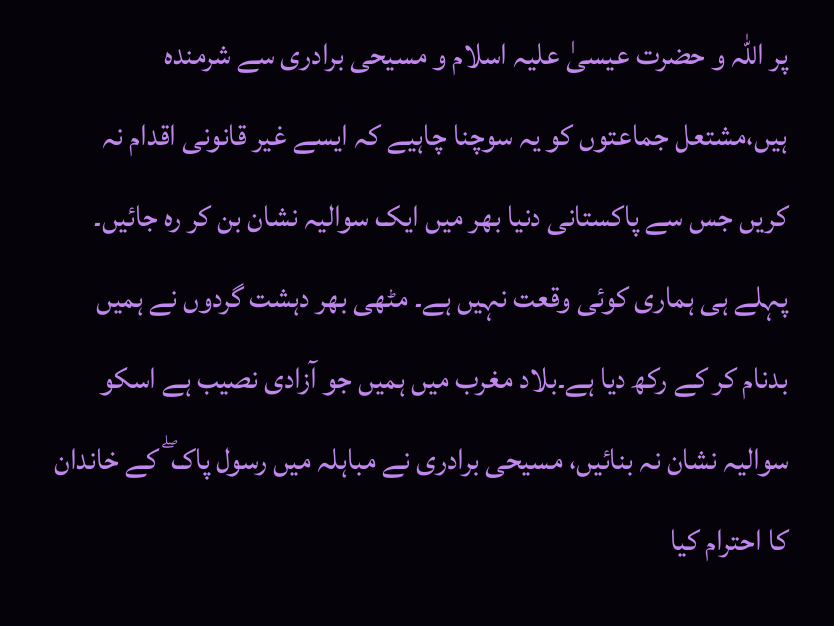پر اللہ و حضرت عیسیٰ علیہ اسلام و مسیحی برادری سے شرمندہ ہیں،مشتعل جماعتوں کو یہ سوچنا چاہیے کہ ایسے غیر قانونی اقدام نہ کریں جس سے پاکستانی دنیا بھر میں ایک سوالیہ نشان بن کر رہ جائیں۔ پہلے ہی ہماری کوئی وقعت نہیں ہے۔ مٹھی بھر دہشت گردوں نے ہمیں بدنام کر کے رکھ دیا ہے۔بلاد مغرب میں ہمیں جو آزادی نصیب ہے اسکو سوالیہ نشان نہ بنائیں، مسیحی برادری نے مباہلہ میں رسول پاک ۖ کے خاندان کا احترام کیا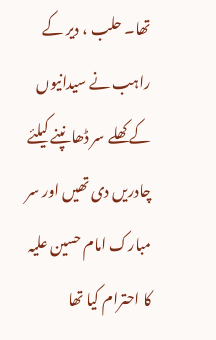تھا۔ حلب ، دیر کے راہب نے سیدانیوں کے کھلے سر ڈھانپنے کیلئے چادریں دی تھیں اور سر مبارک امام حسین علیہ کا احترام کیا تھا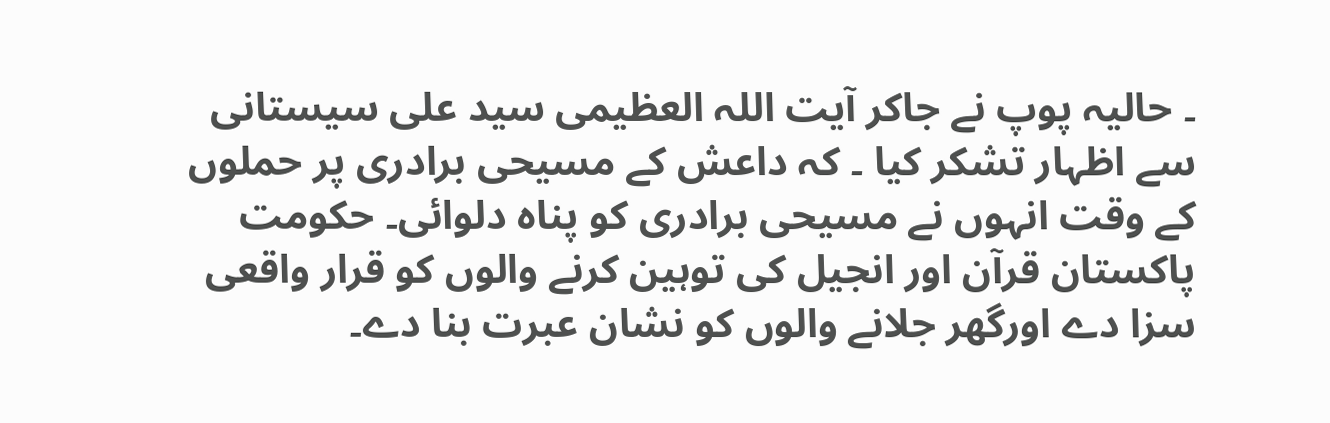۔ حالیہ پوپ نے جاکر آیت اللہ العظیمی سید علی سیستانی سے اظہار تشکر کیا ۔ کہ داعش کے مسیحی برادری پر حملوں کے وقت انہوں نے مسیحی برادری کو پناہ دلوائی۔ حکومت پاکستان قرآن اور انجیل کی توہین کرنے والوں کو قرار واقعی سزا دے اورگھر جلانے والوں کو نشان عبرت بنا دے۔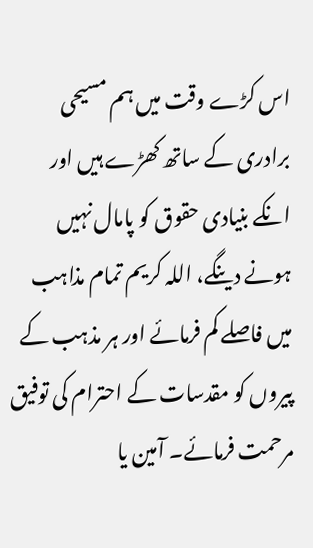اس کڑے وقت میں ہم مسیحی برادری کے ساتھ کھڑے ہیں اور انکے بنیادی حقوق کو پامال نہیں ہونے دینگے، اللہ کریم تمام مذاہب میں فاصلے کم فرمائے اور ہر مذہب کے پیروں کو مقدسات کے احترام کی توفیق مرحمت فرمائے۔ آمین یا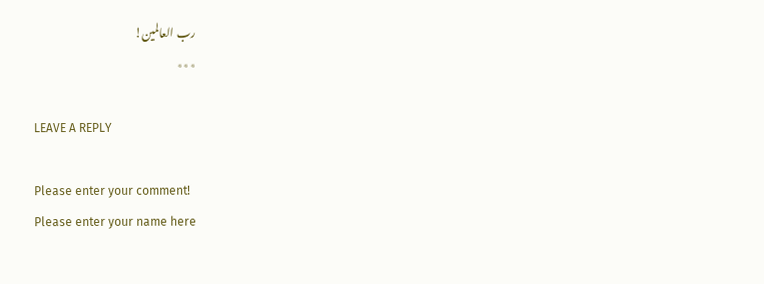رب العالمین!
٭٭٭

LEAVE A REPLY

Please enter your comment!
Please enter your name here